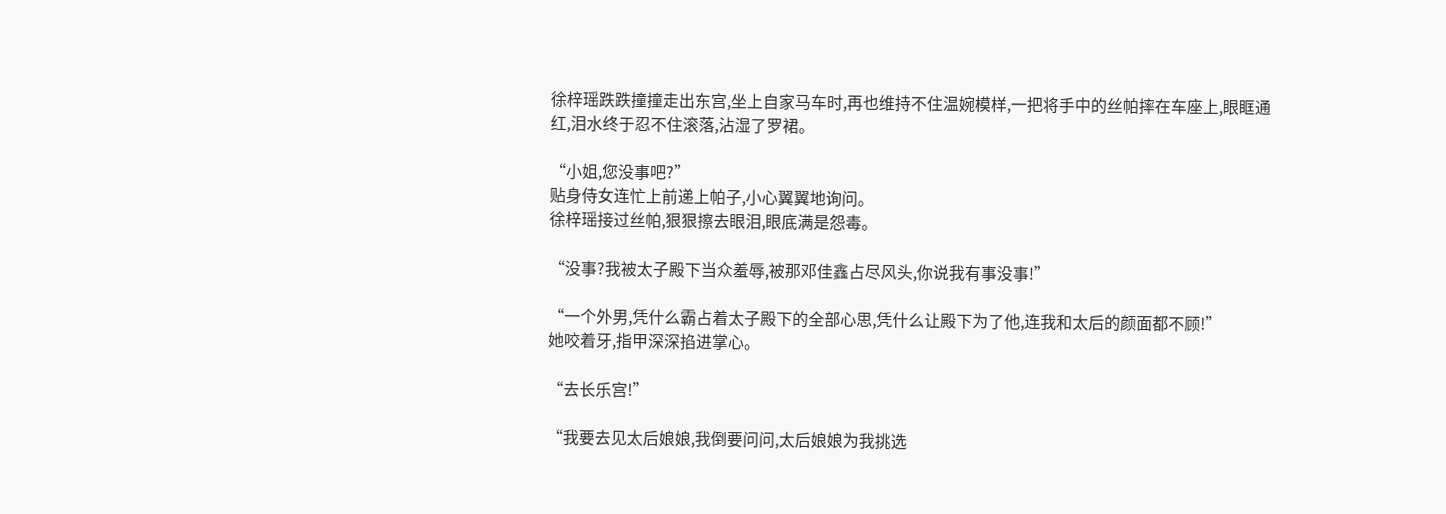徐梓瑶跌跌撞撞走出东宫,坐上自家马车时,再也维持不住温婉模样,一把将手中的丝帕摔在车座上,眼眶通红,泪水终于忍不住滚落,沾湿了罗裙。

“小姐,您没事吧?”
贴身侍女连忙上前递上帕子,小心翼翼地询问。
徐梓瑶接过丝帕,狠狠擦去眼泪,眼底满是怨毒。

“没事?我被太子殿下当众羞辱,被那邓佳鑫占尽风头,你说我有事没事!”

“一个外男,凭什么霸占着太子殿下的全部心思,凭什么让殿下为了他,连我和太后的颜面都不顾!”
她咬着牙,指甲深深掐进掌心。

“去长乐宫!”

“我要去见太后娘娘,我倒要问问,太后娘娘为我挑选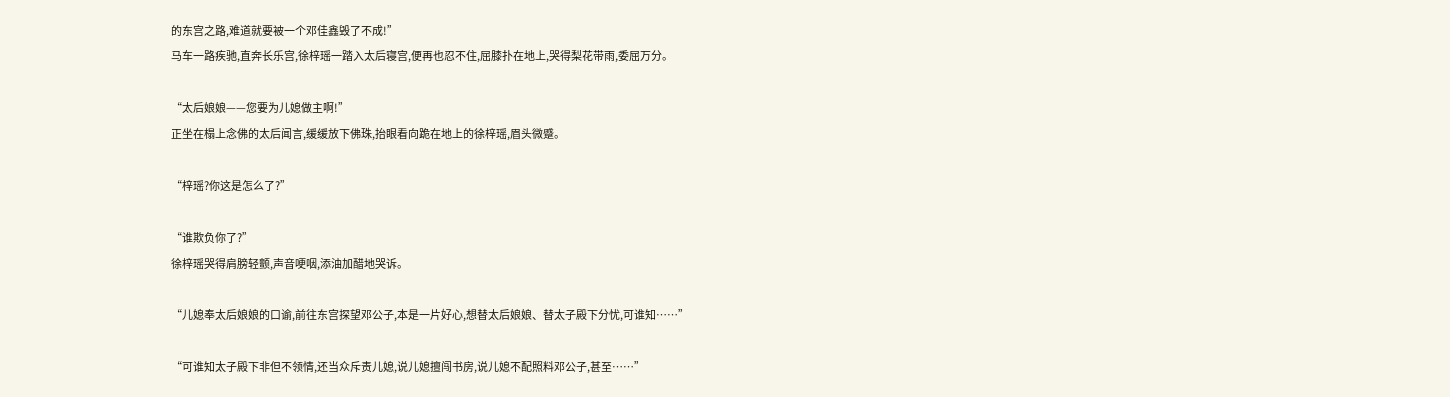的东宫之路,难道就要被一个邓佳鑫毁了不成!”
马车一路疾驰,直奔长乐宫,徐梓瑶一踏入太后寝宫,便再也忍不住,屈膝扑在地上,哭得梨花带雨,委屈万分。

“太后娘娘——您要为儿媳做主啊!”
正坐在榻上念佛的太后闻言,缓缓放下佛珠,抬眼看向跪在地上的徐梓瑶,眉头微蹙。

“梓瑶?你这是怎么了?”

“谁欺负你了?”
徐梓瑶哭得肩膀轻颤,声音哽咽,添油加醋地哭诉。

“儿媳奉太后娘娘的口谕,前往东宫探望邓公子,本是一片好心,想替太后娘娘、替太子殿下分忧,可谁知……”

“可谁知太子殿下非但不领情,还当众斥责儿媳,说儿媳擅闯书房,说儿媳不配照料邓公子,甚至……”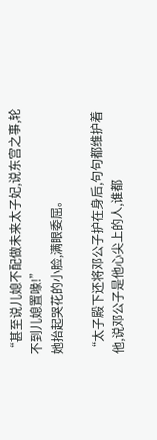“甚至说儿媳不配做未来太子妃,说东宫之事,轮不到儿媳置喙!”
她抬起哭花的小脸,满眼委屈。

“太子殿下还将邓公子护在身后,句句都维护着他,说邓公子是他心尖上的人,谁都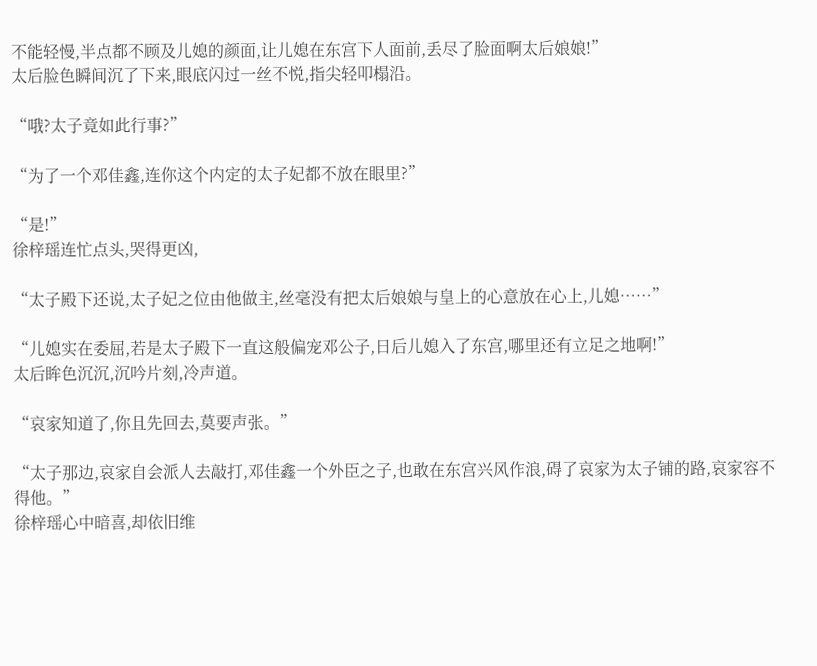不能轻慢,半点都不顾及儿媳的颜面,让儿媳在东宫下人面前,丢尽了脸面啊太后娘娘!”
太后脸色瞬间沉了下来,眼底闪过一丝不悦,指尖轻叩榻沿。

“哦?太子竟如此行事?”

“为了一个邓佳鑫,连你这个内定的太子妃都不放在眼里?”

“是!”
徐梓瑶连忙点头,哭得更凶,

“太子殿下还说,太子妃之位由他做主,丝毫没有把太后娘娘与皇上的心意放在心上,儿媳……”

“儿媳实在委屈,若是太子殿下一直这般偏宠邓公子,日后儿媳入了东宫,哪里还有立足之地啊!”
太后眸色沉沉,沉吟片刻,冷声道。

“哀家知道了,你且先回去,莫要声张。”

“太子那边,哀家自会派人去敲打,邓佳鑫一个外臣之子,也敢在东宫兴风作浪,碍了哀家为太子铺的路,哀家容不得他。”
徐梓瑶心中暗喜,却依旧维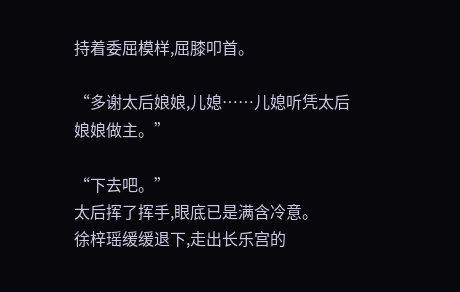持着委屈模样,屈膝叩首。

“多谢太后娘娘,儿媳……儿媳听凭太后娘娘做主。”

“下去吧。”
太后挥了挥手,眼底已是满含冷意。
徐梓瑶缓缓退下,走出长乐宫的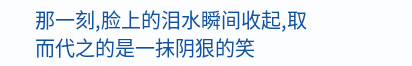那一刻,脸上的泪水瞬间收起,取而代之的是一抹阴狠的笑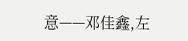意——邓佳鑫,左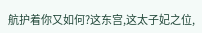航护着你又如何?这东宫,这太子妃之位,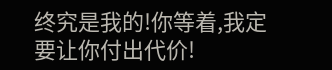终究是我的!你等着,我定要让你付出代价!